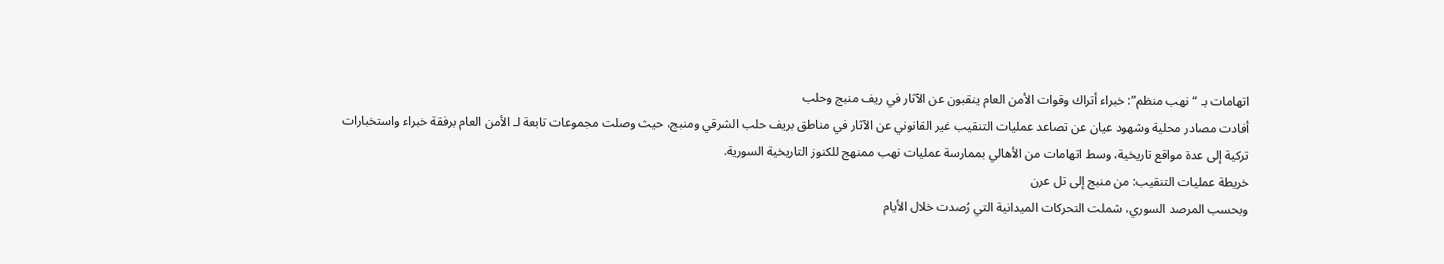اتهامات بـ “نهب منظم”: خبراء أتراك وقوات الأمن العام ينقبون عن الآثار في ريف منبج وحلب
أفادت مصادر محلية وشهود عيان عن تصاعد عمليات التنقيب غير القانوني عن الآثار في مناطق بريف حلب الشرقي ومنبج، حيث وصلت مجموعات تابعة لـ الأمن العام برفقة خبراء واستخبارات تركية إلى عدة مواقع تاريخية، وسط اتهامات من الأهالي بممارسة عمليات نهب ممنهج للكنوز التاريخية السورية.
خريطة عمليات التنقيب: من منبج إلى تل عرن
وبحسب المرصد السوري، شملت التحركات الميدانية التي رُصدت خلال الأيام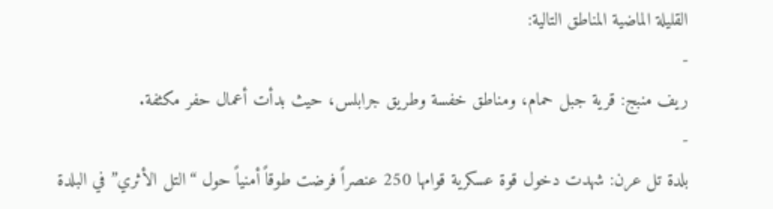القليلة الماضية المناطق التالية:
-
ريف منبج: قرية جبل حمام، ومناطق خفسة وطريق جرابلس، حيث بدأت أعمال حفر مكثفة.
-
بلدة تل عرن: شهدت دخول قوة عسكرية قوامها 250 عنصراً فرضت طوقاً أمنياً حول “التل الأثري” في البلدة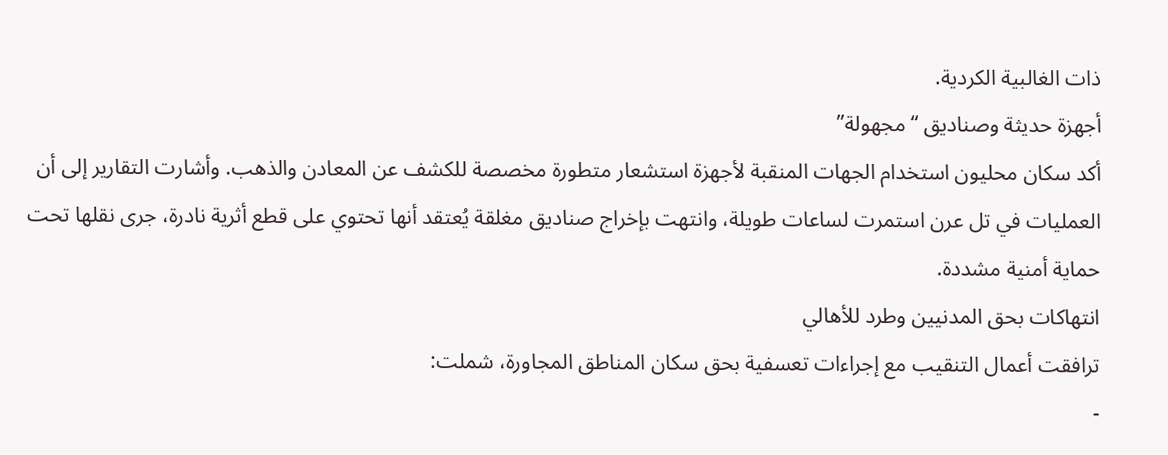ذات الغالبية الكردية.
أجهزة حديثة وصناديق “مجهولة”
أكد سكان محليون استخدام الجهات المنقبة لأجهزة استشعار متطورة مخصصة للكشف عن المعادن والذهب. وأشارت التقارير إلى أن العمليات في تل عرن استمرت لساعات طويلة، وانتهت بإخراج صناديق مغلقة يُعتقد أنها تحتوي على قطع أثرية نادرة، جرى نقلها تحت حماية أمنية مشددة.
انتهاكات بحق المدنيين وطرد للأهالي
ترافقت أعمال التنقيب مع إجراءات تعسفية بحق سكان المناطق المجاورة، شملت:
-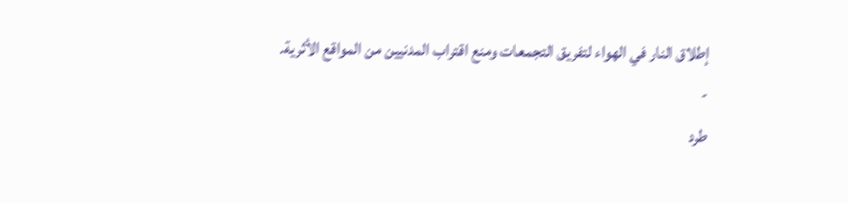إطلاق النار في الهواء لتفريق التجمعات ومنع اقتراب المدنيين من المواقع الأثرية.
-
طرد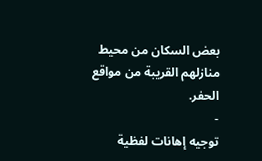بعض السكان من محيط منازلهم القريبة من مواقع الحفر.
-
توجيه إهانات لفظية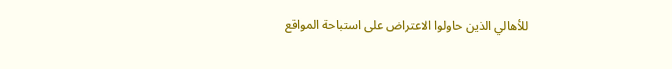للأهالي الذين حاولوا الاعتراض على استباحة المواقع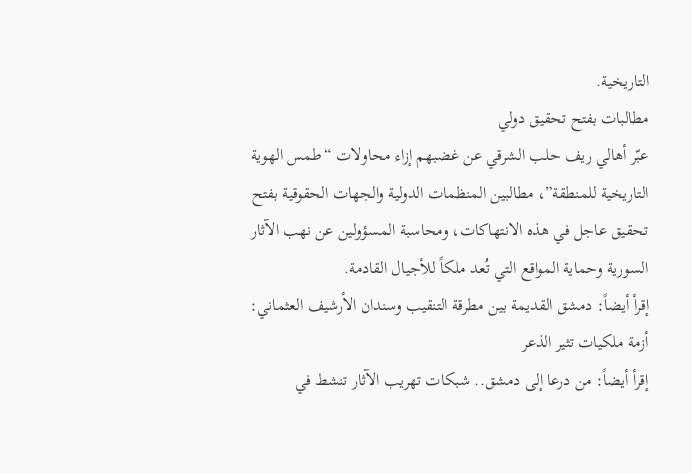التاريخية.
مطالبات بفتح تحقيق دولي
عبّر أهالي ريف حلب الشرقي عن غضبهم إزاء محاولات “طمس الهوية التاريخية للمنطقة”، مطالبين المنظمات الدولية والجهات الحقوقية بفتح تحقيق عاجل في هذه الانتهاكات، ومحاسبة المسؤولين عن نهب الآثار السورية وحماية المواقع التي تُعد ملكاً للأجيال القادمة.
إقرأ أيضاً: دمشق القديمة بين مطرقة التنقيب وسندان الأرشيف العثماني: أزمة ملكيات تثير الذعر
إقرأ أيضاً: من درعا إلى دمشق.. شبكات تهريب الآثار تنشط في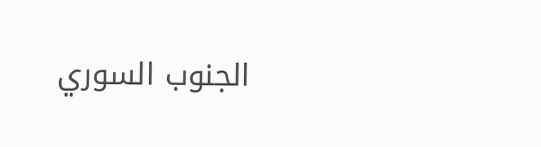الجنوب السوري